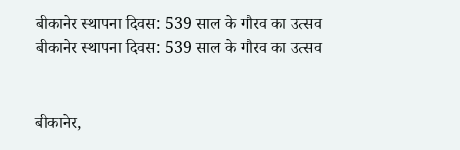बीकानेर स्थापना दिवस: 539 साल के गौरव का उत्सव
बीकानेर स्थापना दिवस: 539 साल के गौरव का उत्सव


बीकानेर,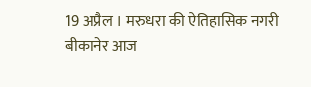19 अप्रैल । मरुधरा की ऐतिहासिक नगरी बीकानेर आज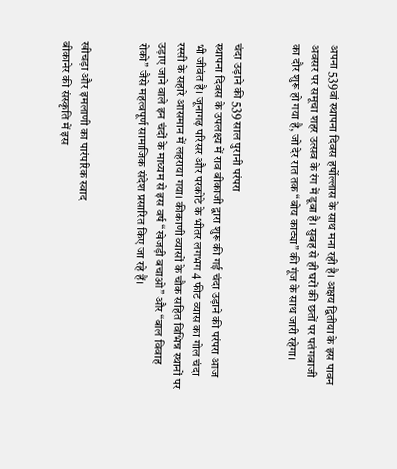अपना 539वां स्थापना दिवस हर्षोल्लास के साथ मना रही है। अक्षय द्वितीया के इस पावन अवसर पर समूचा शहर उत्सव के रंग में डूबा है। सुबह से ही घरों की छतों पर पतंगबाजी का दौर शुरू हो गया है, जो देर रात तक “बोय काट्या” की गूंज के साथ जारी रहेगा।


चंदा उड़ाने की 539 साल पुरानी परंपरा
स्थापना दिवस के उपलक्ष्य में राव बीकाजी द्वारा शुरू की गई चंदा उड़ाने की परंपरा आज भी जीवंत है। जूनागढ़ परिसर और परकोटे के भीतर लगभग 4 फीट व्यास का गोल चंदा रस्सी के सहारे आसमान में लहराया गया। कीकाणी व्यासों के चौक सहित विभिन्न स्थानों पर उड़ाए जाने वाले इन चंदों के माध्यम से इस वर्ष “खेजड़ी बचाओ” और “बाल विवाह रोको” जैसे महत्वपूर्ण सामाजिक संदेश प्रसारित किए जा रहे हैं।


खीचड़ा और इमलाणी का पारंपरिक स्वाद
बीकानेर की संस्कृति में इस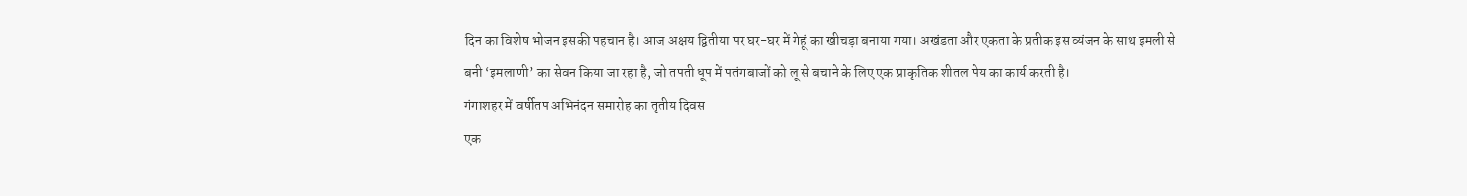दिन का विशेष भोजन इसकी पहचान है। आज अक्षय द्वितीया पर घर-घर में गेहूं का खीचड़ा बनाया गया। अखंडता और एकता के प्रतीक इस व्यंजन के साथ इमली से बनी ‘इमलाणी’ का सेवन किया जा रहा है, जो तपती धूप में पतंगबाजों को लू से बचाने के लिए एक प्राकृतिक शीतल पेय का कार्य करती है।
गंगाशहर में वर्षीतप अभिनंदन समारोह का तृतीय दिवस
एक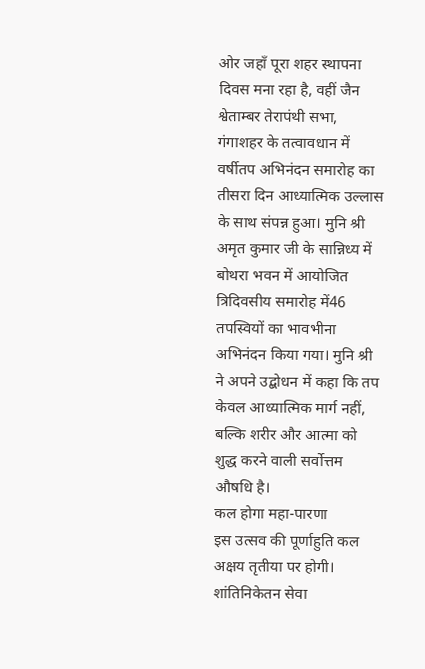ओर जहाँ पूरा शहर स्थापना दिवस मना रहा है, वहीं जैन श्वेताम्बर तेरापंथी सभा, गंगाशहर के तत्वावधान में वर्षीतप अभिनंदन समारोह का तीसरा दिन आध्यात्मिक उल्लास के साथ संपन्न हुआ। मुनि श्री अमृत कुमार जी के सान्निध्य में बोथरा भवन में आयोजित त्रिदिवसीय समारोह में46 तपस्वियों का भावभीना अभिनंदन किया गया। मुनि श्री ने अपने उद्बोधन में कहा कि तप केवल आध्यात्मिक मार्ग नहीं, बल्कि शरीर और आत्मा को शुद्ध करने वाली सर्वोत्तम औषधि है।
कल होगा महा-पारणा
इस उत्सव की पूर्णाहुति कल अक्षय तृतीया पर होगी। शांतिनिकेतन सेवा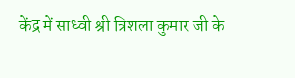केंद्र में साध्वी श्री त्रिशला कुमार जी के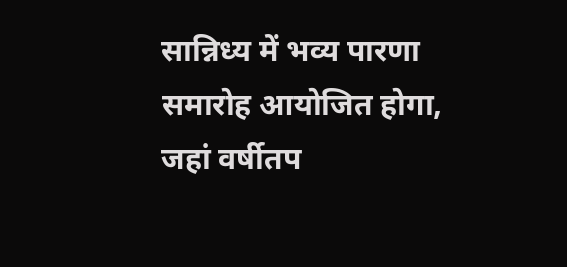सान्निध्य में भव्य पारणा समारोह आयोजित होगा, जहां वर्षीतप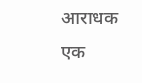आराधक एक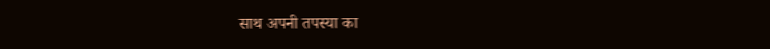साथ अपनी तपस्या का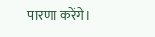पारणा करेंगे।